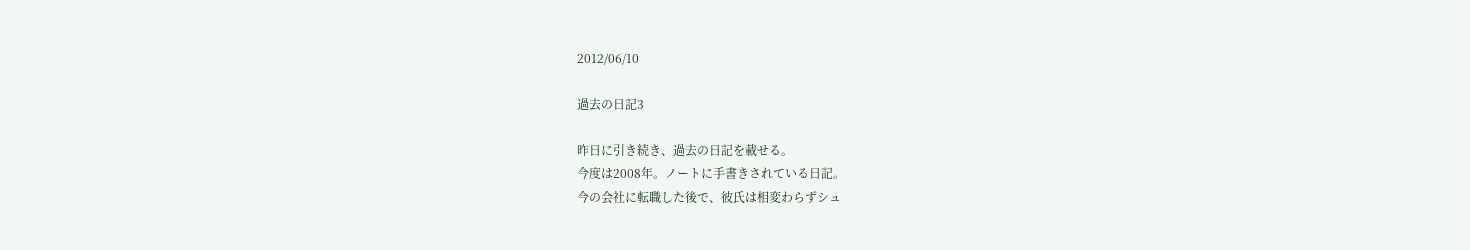2012/06/10

過去の日記3

昨日に引き続き、過去の日記を載せる。
今度は2008年。ノートに手書きされている日記。
今の会社に転職した後で、彼氏は相変わらずシュ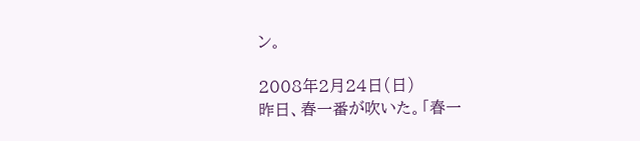ン。

2008年2月24日(日)
昨日、春一番が吹いた。「春一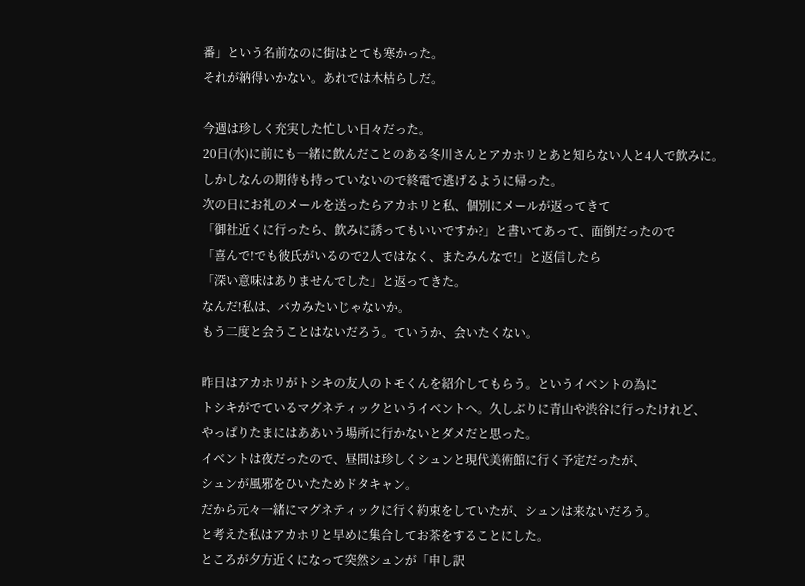番」という名前なのに街はとても寒かった。
それが納得いかない。あれでは木枯らしだ。

今週は珍しく充実した忙しい日々だった。
20日(水)に前にも一緒に飲んだことのある冬川さんとアカホリとあと知らない人と4人で飲みに。
しかしなんの期待も持っていないので終電で逃げるように帰った。
次の日にお礼のメールを送ったらアカホリと私、個別にメールが返ってきて
「御社近くに行ったら、飲みに誘ってもいいですか?」と書いてあって、面倒だったので
「喜んで!でも彼氏がいるので2人ではなく、またみんなで!」と返信したら
「深い意味はありませんでした」と返ってきた。
なんだ!私は、バカみたいじゃないか。
もう二度と会うことはないだろう。ていうか、会いたくない。

昨日はアカホリがトシキの友人のトモくんを紹介してもらう。というイベントの為に
トシキがでているマグネティックというイベントへ。久しぶりに青山や渋谷に行ったけれど、
やっぱりたまにはああいう場所に行かないとダメだと思った。
イベントは夜だったので、昼間は珍しくシュンと現代美術館に行く予定だったが、
シュンが風邪をひいたためドタキャン。
だから元々一緒にマグネティックに行く約束をしていたが、シュンは来ないだろう。
と考えた私はアカホリと早めに集合してお茶をすることにした。
ところが夕方近くになって突然シュンが「申し訳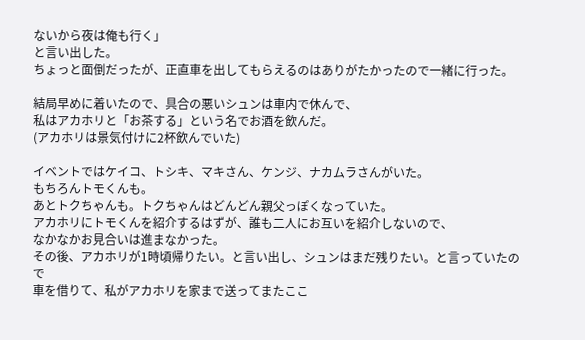ないから夜は俺も行く」
と言い出した。
ちょっと面倒だったが、正直車を出してもらえるのはありがたかったので一緒に行った。

結局早めに着いたので、具合の悪いシュンは車内で休んで、
私はアカホリと「お茶する」という名でお酒を飲んだ。
(アカホリは景気付けに2杯飲んでいた)

イベントではケイコ、トシキ、マキさん、ケンジ、ナカムラさんがいた。
もちろんトモくんも。
あとトクちゃんも。トクちゃんはどんどん親父っぽくなっていた。
アカホリにトモくんを紹介するはずが、誰も二人にお互いを紹介しないので、
なかなかお見合いは進まなかった。
その後、アカホリが1時頃帰りたい。と言い出し、シュンはまだ残りたい。と言っていたので
車を借りて、私がアカホリを家まで送ってまたここ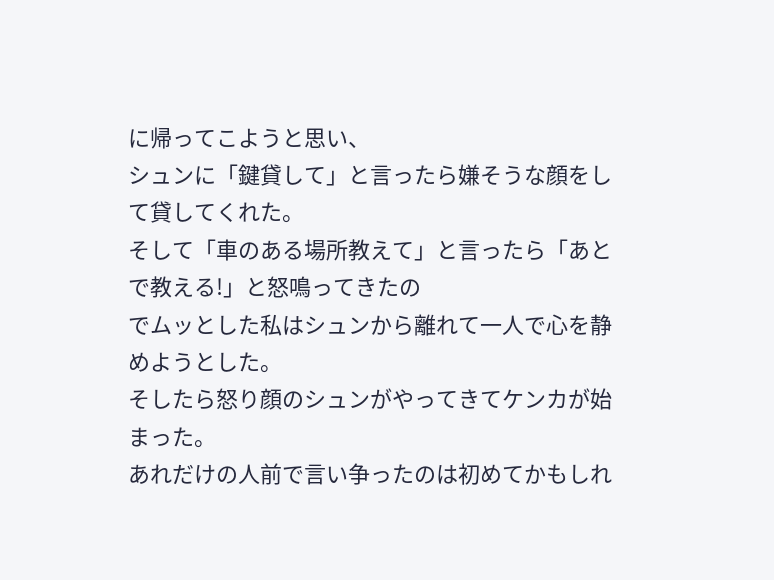に帰ってこようと思い、
シュンに「鍵貸して」と言ったら嫌そうな顔をして貸してくれた。
そして「車のある場所教えて」と言ったら「あとで教える!」と怒鳴ってきたの
でムッとした私はシュンから離れて一人で心を静めようとした。
そしたら怒り顔のシュンがやってきてケンカが始まった。
あれだけの人前で言い争ったのは初めてかもしれ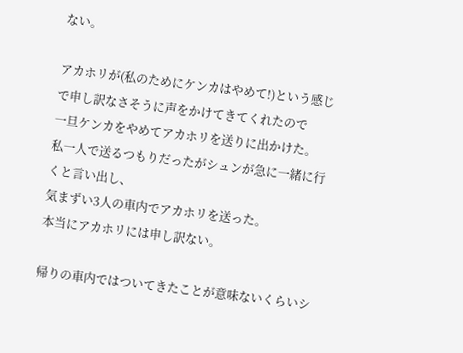ない。

アカホリが(私のためにケンカはやめて!)という感じで申し訳なさそうに声をかけてきてくれたので
一旦ケンカをやめてアカホリを送りに出かけた。
私一人で送るつもりだったがシュンが急に一緒に行くと言い出し、
気まずい3人の車内でアカホリを送った。
本当にアカホリには申し訳ない。

帰りの車内ではついてきたことが意味ないくらいシ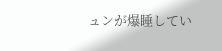ュンが爆睡してい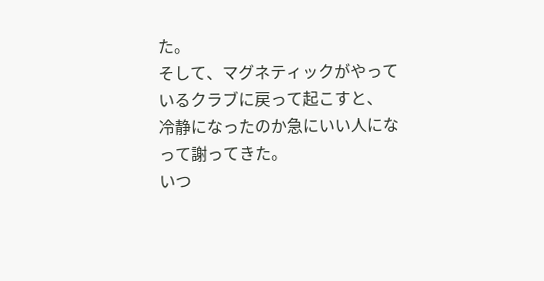た。
そして、マグネティックがやっているクラブに戻って起こすと、
冷静になったのか急にいい人になって謝ってきた。
いつ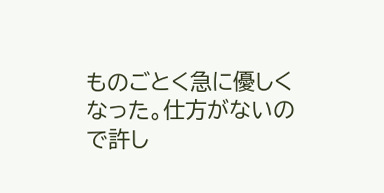ものごとく急に優しくなった。仕方がないので許し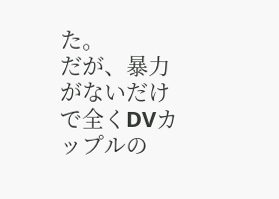た。
だが、暴力がないだけで全くDVカップルの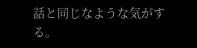話と同じなような気がする。